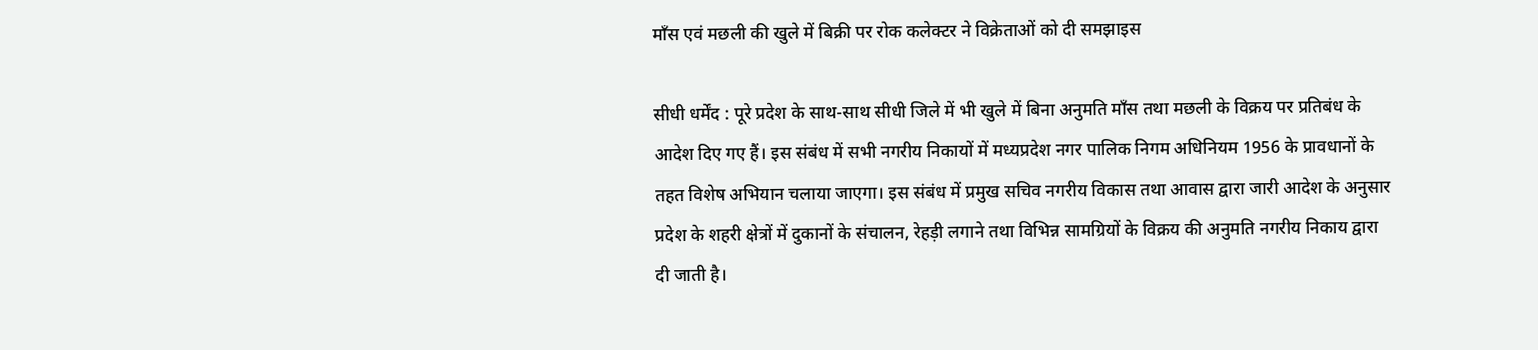माँस एवं मछली की खुले में बिक्री पर रोक कलेक्टर ने विक्रेताओं को दी समझाइस

सीधी धर्मेंद : पूरे प्रदेश के साथ-साथ सीधी जिले में भी खुले में बिना अनुमति माँस तथा मछली के विक्रय पर प्रतिबंध के आदेश दिए गए हैं। इस संबंध में सभी नगरीय निकायों में मध्यप्रदेश नगर पालिक निगम अधिनियम 1956 के प्रावधानों के तहत विशेष अभियान चलाया जाएगा। इस संबंध में प्रमुख सचिव नगरीय विकास तथा आवास द्वारा जारी आदेश के अनुसार प्रदेश के शहरी क्षेत्रों में दुकानों के संचालन, रेहड़ी लगाने तथा विभिन्न सामग्रियों के विक्रय की अनुमति नगरीय निकाय द्वारा दी जाती है।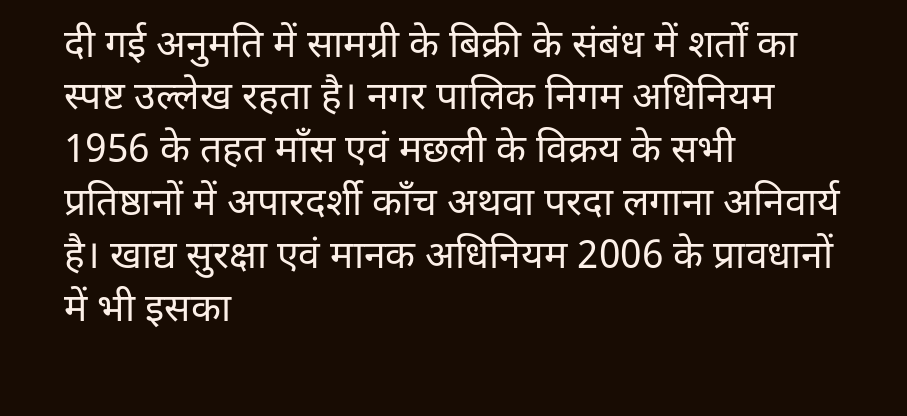दी गई अनुमति में सामग्री के बिक्री के संबंध में शर्तों का स्पष्ट उल्लेख रहता है। नगर पालिक निगम अधिनियम 1956 के तहत माँस एवं मछली के विक्रय के सभी प्रतिष्ठानों में अपारदर्शी काँच अथवा परदा लगाना अनिवार्य है। खाद्य सुरक्षा एवं मानक अधिनियम 2006 के प्रावधानों में भी इसका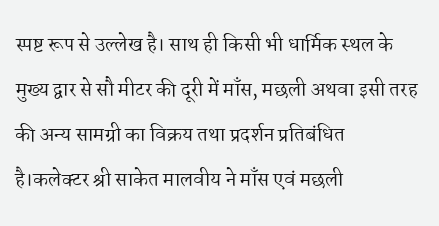स्पष्ट रूप से उल्लेख है। साथ ही किसी भी धार्मिक स्थल के मुख्य द्वार से सौ मीटर की दूरी में माँस, मछली अथवा इसी तरह की अन्य सामग्री का विक्रय तथा प्रदर्शन प्रतिबंधित है।कलेक्टर श्री साकेत मालवीय ने माँस एवं मछली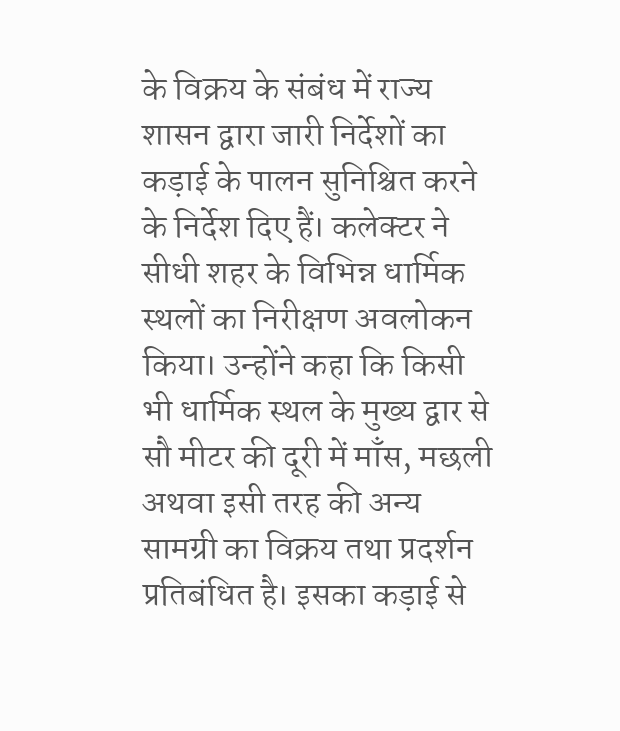के विक्रय के संबंध में राज्य शासन द्वारा जारी निर्देशों का कड़ाई के पालन सुनिश्चित करने के निर्देश दिए हैं। कलेक्टर ने सीधी शहर के विभिन्न धार्मिक स्थलों का निरीक्षण अवलोकन किया। उन्होंने कहा कि किसी भी धार्मिक स्थल के मुख्य द्वार से सौ मीटर की दूरी में माँस, मछली अथवा इसी तरह की अन्य सामग्री का विक्रय तथा प्रदर्शन प्रतिबंधित है। इसका कड़ाई से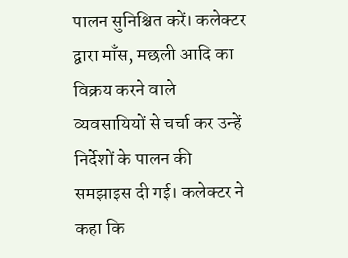पालन सुनिश्चित करें। कलेक्टर द्वारा माँस, मछली आदि का विक्रय करने वाले व्यवसायियों से चर्चा कर उन्हें निर्देशों के पालन की समझाइस दी गई। कलेक्टर ने कहा कि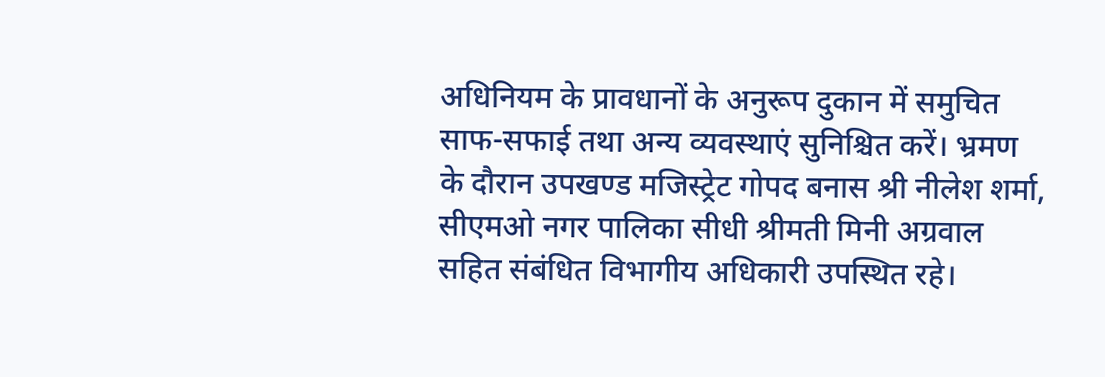अधिनियम के प्रावधानों के अनुरूप दुकान में समुचित साफ-सफाई तथा अन्य व्यवस्थाएं सुनिश्चित करें। भ्रमण के दौरान उपखण्ड मजिस्ट्रेट गोपद बनास श्री नीलेश शर्मा, सीएमओ नगर पालिका सीधी श्रीमती मिनी अग्रवाल सहित संबंधित विभागीय अधिकारी उपस्थित रहे।